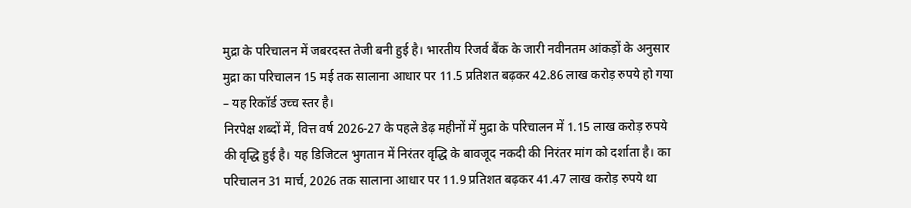मुद्रा के परिचालन में जबरदस्त तेजी बनी हुई है। भारतीय रिजर्व बैंक के जारी नवीनतम आंकड़ों के अनुसार मुद्रा का परिचालन 15 मई तक सालाना आधार पर 11.5 प्रतिशत बढ़कर 42.86 लाख करोड़ रुपये हो गया – यह रिकॉर्ड उच्च स्तर है।
निरपेक्ष शब्दों में, वित्त वर्ष 2026-27 के पहले डेढ़ महीनों में मुद्रा के परिचालन में 1.15 लाख करोड़ रुपये की वृद्धि हुई है। यह डिजिटल भुगतान में निरंतर वृद्धि के बावजूद नकदी की निरंतर मांग को दर्शाता है। का परिचालन 31 मार्च, 2026 तक सालाना आधार पर 11.9 प्रतिशत बढ़कर 41.47 लाख करोड़ रुपये था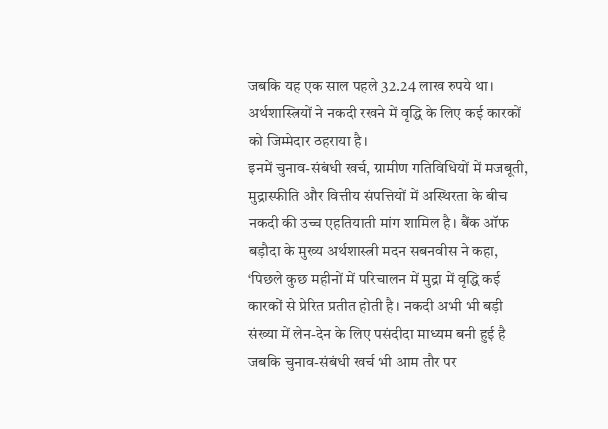जबकि यह एक साल पहले 32.24 लाख रुपये था। अर्थशास्त्रियों ने नकदी रखने में वृद्धि के लिए कई कारकों को जिम्मेदार ठहराया है।
इनमें चुनाव-संबंधी खर्च, ग्रामीण गतिविधियों में मजबूती, मुद्रास्फीति और वित्तीय संपत्तियों में अस्थिरता के बीच नकदी की उच्च एहतियाती मांग शामिल है। बैंक ऑफ बड़ौदा के मुख्य अर्थशास्त्री मदन सबनवीस ने कहा, ‘पिछले कुछ महीनों में परिचालन में मुद्रा में वृद्धि कई कारकों से प्रेरित प्रतीत होती है। नकदी अभी भी बड़ी संख्या में लेन-देन के लिए पसंदीदा माध्यम बनी हुई है जबकि चुनाव-संबंधी खर्च भी आम तौर पर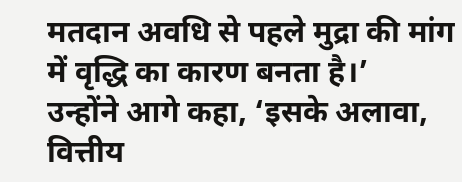मतदान अवधि से पहले मुद्रा की मांग में वृद्धि का कारण बनता है।’
उन्होंने आगे कहा, ‘इसके अलावा, वित्तीय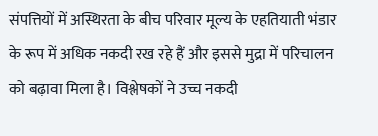संपत्तियों में अस्थिरता के बीच परिवार मूल्य के एहतियाती भंडार के रूप में अधिक नकदी रख रहे हैं और इससे मुद्रा में परिचालन को बढ़ावा मिला है। विश्लेषकों ने उच्च नकदी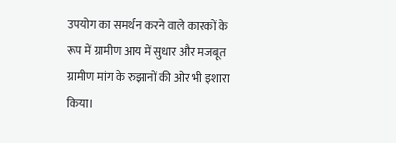उपयोग का समर्थन करने वाले कारकों के रूप में ग्रामीण आय में सुधार और मजबूत ग्रामीण मांग के रुझानों की ओर भी इशारा किया।